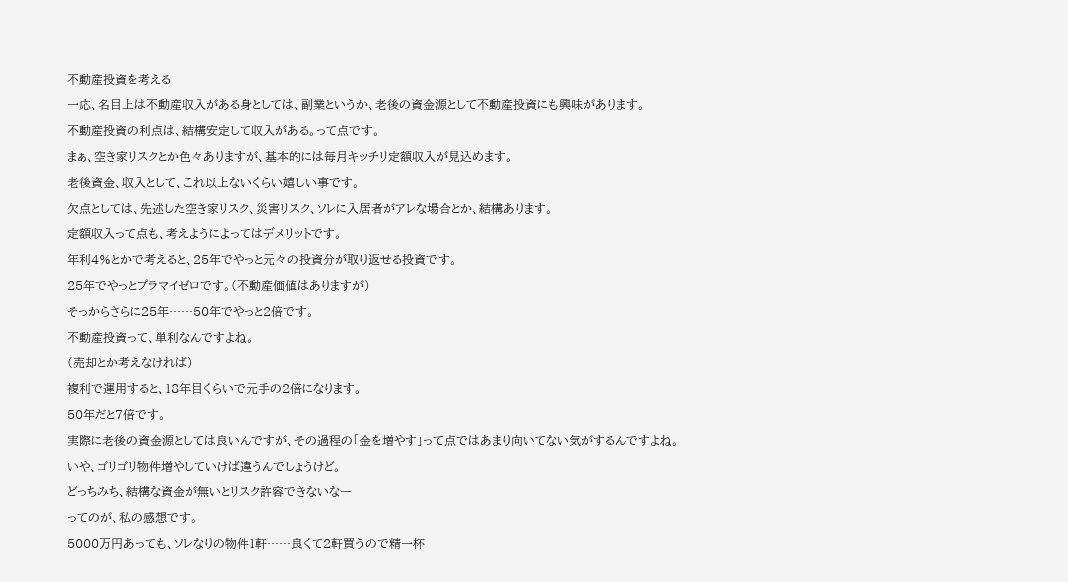不動産投資を考える
一応、名目上は不動産収入がある身としては、副業というか、老後の資金源として不動産投資にも興味があります。
不動産投資の利点は、結構安定して収入がある。って点です。
まぁ、空き家リスクとか色々ありますが、基本的には毎月キッチリ定額収入が見込めます。
老後資金、収入として、これ以上ないくらい嬉しい事です。
欠点としては、先述した空き家リスク、災害リスク、ソレに入居者がアレな場合とか、結構あります。
定額収入って点も、考えようによってはデメリットです。
年利4%とかで考えると、25年でやっと元々の投資分が取り返せる投資です。
25年でやっとプラマイゼロです。(不動産価値はありますが)
そっからさらに25年……50年でやっと2倍です。
不動産投資って、単利なんですよね。
(売却とか考えなければ)
複利で運用すると、18年目くらいで元手の2倍になります。
50年だと7倍です。
実際に老後の資金源としては良いんですが、その過程の「金を増やす」って点ではあまり向いてない気がするんですよね。
いや、ゴリゴリ物件増やしていけば違うんでしょうけど。
どっちみち、結構な資金が無いとリスク許容できないなー
ってのが、私の感想です。
5000万円あっても、ソレなりの物件1軒……良くて2軒買うので精一杯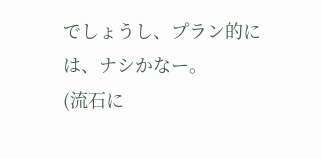でしょうし、プラン的には、ナシかなー。
(流石に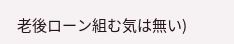老後ローン組む気は無い)